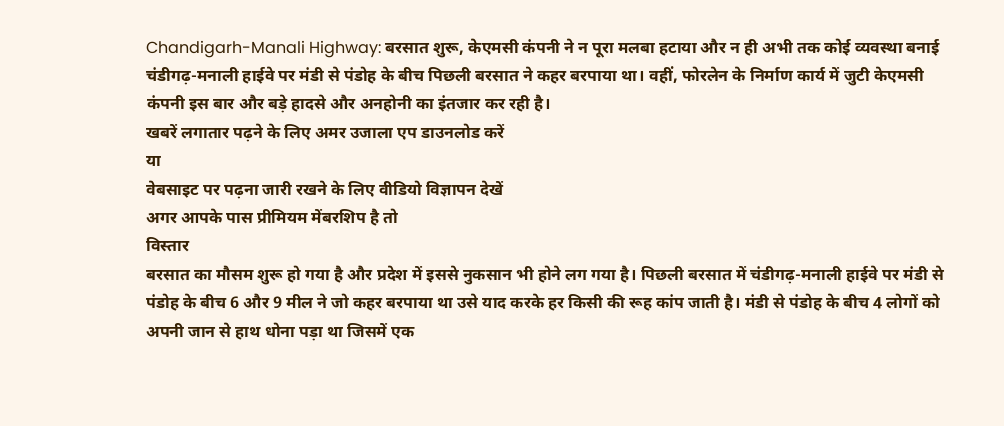Chandigarh-Manali Highway: बरसात शुरू, केएमसी कंपनी ने न पूरा मलबा हटाया और न ही अभी तक कोई व्यवस्था बनाई
चंडीगढ़-मनाली हाईवे पर मंडी से पंडोह के बीच पिछली बरसात ने कहर बरपाया था। वहीं, फोरलेन के निर्माण कार्य में जुटी केएमसी कंपनी इस बार और बड़े हादसे और अनहोनी का इंतजार कर रही है।
खबरें लगातार पढ़ने के लिए अमर उजाला एप डाउनलोड करें
या
वेबसाइट पर पढ़ना जारी रखने के लिए वीडियो विज्ञापन देखें
अगर आपके पास प्रीमियम मेंबरशिप है तो
विस्तार
बरसात का मौसम शुरू हो गया है और प्रदेश में इससे नुकसान भी होने लग गया है। पिछली बरसात में चंडीगढ़-मनाली हाईवे पर मंडी से पंडोह के बीच 6 और 9 मील ने जो कहर बरपाया था उसे याद करके हर किसी की रूह कांप जाती है। मंडी से पंडोह के बीच 4 लोगों को अपनी जान से हाथ धोना पड़ा था जिसमें एक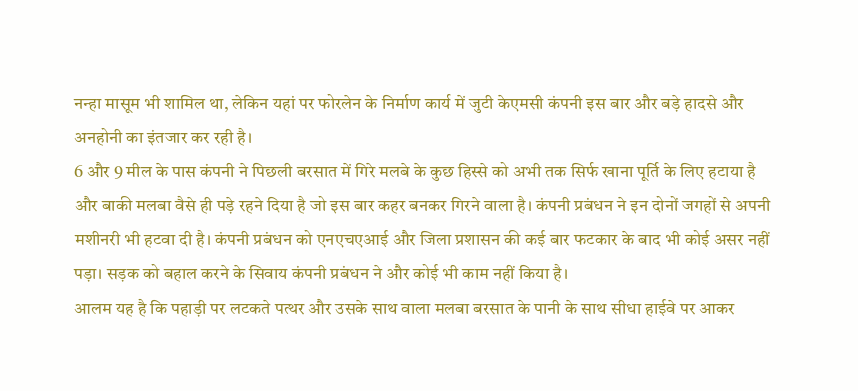नन्हा मासूम भी शामिल था, लेकिन यहां पर फोरलेन के निर्माण कार्य में जुटी केएमसी कंपनी इस बार और बड़े हादसे और अनहोनी का इंतजार कर रही है।
6 और 9 मील के पास कंपनी ने पिछली बरसात में गिरे मलबे के कुछ हिस्से को अभी तक सिर्फ खाना पूर्ति के लिए हटाया है और बाकी मलबा वैसे ही पड़े रहने दिया है जो इस बार कहर बनकर गिरने वाला है। कंपनी प्रबंधन ने इन दोनों जगहों से अपनी मशीनरी भी हटवा दी है। कंपनी प्रबंधन को एनएचएआई और जिला प्रशासन की कई बार फटकार के बाद भी कोई असर नहीं पड़ा। सड़क को बहाल करने के सिवाय कंपनी प्रबंधन ने और कोई भी काम नहीं किया है।
आलम यह है कि पहाड़ी पर लटकते पत्थर और उसके साथ वाला मलबा बरसात के पानी के साथ सीधा हाईवे पर आकर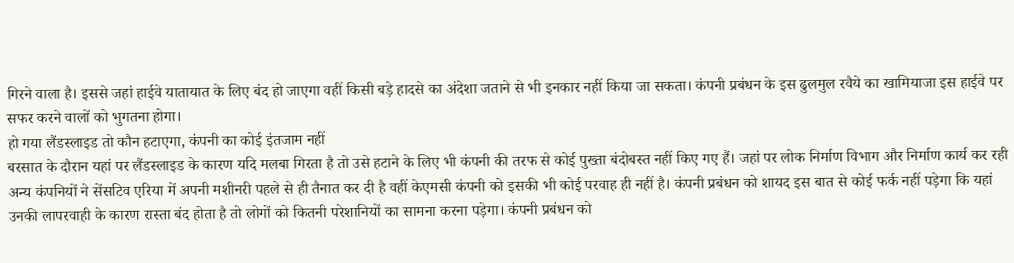गिरने वाला है। इससे जहां हाईवे यातायात के लिए बंद हो जाएगा वहीं किसी बड़े हादसे का अंदेशा जताने से भी इनकार नहीं किया जा सकता। कंपनी प्रबंधन के इस ढुलमुल रवैये का खामियाजा इस हाईवे पर सफर करने वालों को भुगतना होगा।
हो गया लैंडस्लाइड तो कौन हटाएगा, कंपनी का कोई इंतजाम नहीं
बरसात के दौरान यहां पर लैंडस्लाइड के कारण यदि मलबा गिरता है तो उसे हटाने के लिए भी कंपनी की तरफ से कोई पुख्ता बंदोबस्त नहीं किए गए हैं। जहां पर लोक निर्माण विभाग और निर्माण कार्य कर रही अन्य कंपनियों ने सेंसटिव एरिया में अपनी मशीनरी पहले से ही तैनात कर दी है वहीं केएमसी कंपनी को इसकी भी कोई परवाह ही नहीं है। कंपनी प्रबंधन को शायद इस बात से कोई फर्क नहीं पड़ेगा कि यहां उनकी लापरवाही के कारण रास्ता बंद होता है तो लोगों को कितनी परेशानियों का सामना करना पड़ेगा। कंपनी प्रबंधन को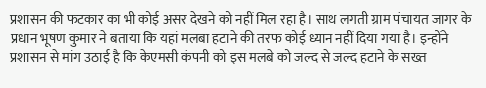प्रशासन की फटकार का भी कोई असर देखने को नहीं मिल रहा है। साथ लगती ग्राम पंचायत जागर के प्रधान भूषण कुमार ने बताया कि यहां मलबा हटाने की तरफ कोई ध्यान नहीं दिया गया है। इन्होंने प्रशासन से मांग उठाई है कि केएमसी कंपनी को इस मलबे को जल्द से जल्द हटाने के सख्त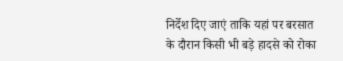निर्देश दिए जाएं ताकि यहां पर बरसात के दौरान किसी भी बड़े हादसे को रोका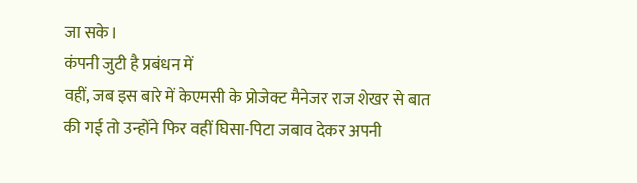जा सके।
कंपनी जुटी है प्रबंधन में
वहीं, जब इस बारे में केएमसी के प्रोजेक्ट मैनेजर राज शेखर से बात की गई तो उन्होंने फिर वहीं घिसा-पिटा जबाव देकर अपनी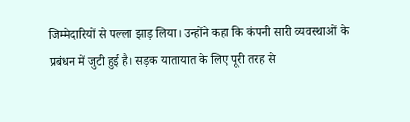जिम्मेदारियों से पल्ला झाड़ लिया। उन्होंने कहा कि कंपनी सारी व्यवस्थाओं के प्रबंधन में जुटी हुई है। सड़क यातायात के लिए पूरी तरह से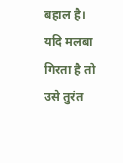बहाल है। यदि मलबा गिरता है तो उसे तुरंत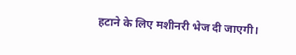हटाने के लिए मशीनरी भेज दी जाएगी।